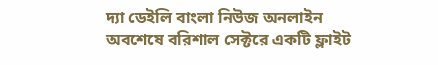দ্যা ডেইলি বাংলা নিউজ অনলাইন
অবশেষে বরিশাল সেক্টরে একটি ফ্লাইট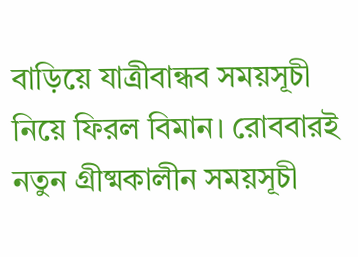বাড়িয়ে যাত্রীবান্ধব সময়সূচী নিয়ে ফিরল বিমান। রোববারই নতুন গ্রীষ্মকালীন সময়সূচী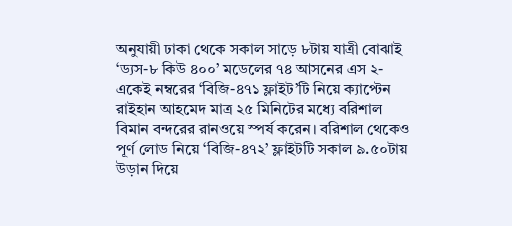অনুযায়ী ঢাকা থেকে সকাল সাড়ে ৮টায় যাত্রী বোঝাই ‘ড্যস-৮ কিউ ৪০০’ মডেলের ৭৪ আসনের এস ২-একেই নম্বরের ‘বিজি-৪৭১ ফ্লাইট’টি নিয়ে ক্যাপ্টেন রাইহান আহমেদ মাত্র ২৫ মিনিটের মধ্যে বরিশাল বিমান বন্দরের রানওয়ে স্পর্ষ করেন। বরিশাল থেকেও পূর্ণ লোড নিয়ে ‘বিজি-৪৭২’ ফ্লাইটটি সকাল ৯.৫০টায় উড়ান দিয়ে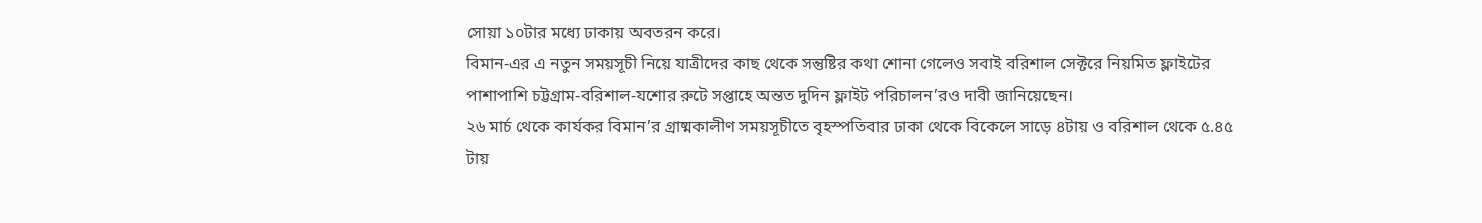সোয়া ১০টার মধ্যে ঢাকায় অবতরন করে।
বিমান-এর এ নতুন সময়সূচী নিয়ে যাত্রীদের কাছ থেকে সন্তুষ্টির কথা শোনা গেলেও সবাই বরিশাল সেক্টরে নিয়মিত ফ্লাইটের পাশাপাশি চট্টগ্রাম-বরিশাল-যশোর রুটে সপ্তাহে অন্তত দুদিন ফ্লাইট পরিচালন’রও দাবী জানিয়েছেন।
২৬ মার্চ থেকে কার্যকর বিমান’র গ্রাষ্মকালীণ সময়সূচীতে বৃহস্পতিবার ঢাকা থেকে বিকেলে সাড়ে ৪টায় ও বরিশাল থেকে ৫.৪৫ টায়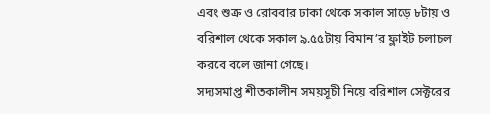এবং শুক্র ও রোববার ঢাকা থেকে সকাল সাড়ে ৮টায় ও বরিশাল থেকে সকাল ৯.৫৫টায় বিমান’র ফ্লাইট চলাচল করবে বলে জানা গেছে।
সদ্যসমাপ্ত শীতকালীন সময়সূচী নিয়ে বরিশাল সেক্টরের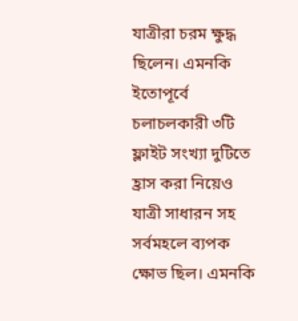যাত্রীরা চরম ক্ষুদ্ধ ছিলেন। এমনকি ইতোপূর্বে চলাচলকারী ৩টি ফ্লাইট সংখ্যা দুটিতে হ্রাস করা নিয়েও যাত্রী সাধারন সহ সর্বমহলে ব্যপক ক্ষোভ ছিল। এমনকি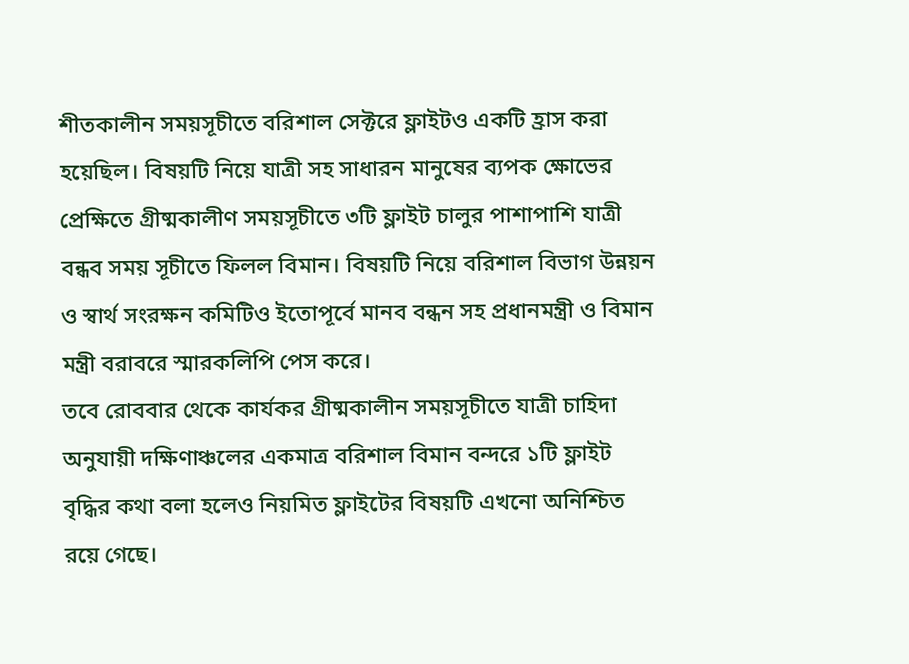শীতকালীন সময়সূচীতে বরিশাল সেক্টরে ফ্লাইটও একটি হ্রাস করা হয়েছিল। বিষয়টি নিয়ে যাত্রী সহ সাধারন মানুষের ব্যপক ক্ষোভের প্রেক্ষিতে গ্রীষ্মকালীণ সময়সূচীতে ৩টি ফ্লাইট চালুর পাশাপাশি যাত্রী বন্ধব সময় সূচীতে ফিলল বিমান। বিষয়টি নিয়ে বরিশাল বিভাগ উন্নয়ন ও স্বার্থ সংরক্ষন কমিটিও ইতোপূর্বে মানব বন্ধন সহ প্রধানমন্ত্রী ও বিমান মন্ত্রী বরাবরে স্মারকলিপি পেস করে।
তবে রোববার থেকে কার্যকর গ্রীষ্মকালীন সময়সূচীতে যাত্রী চাহিদা অনুযায়ী দক্ষিণাঞ্চলের একমাত্র বরিশাল বিমান বন্দরে ১টি ফ্লাইট বৃদ্ধির কথা বলা হলেও নিয়মিত ফ্লাইটের বিষয়টি এখনো অনিশ্চিত রয়ে গেছে।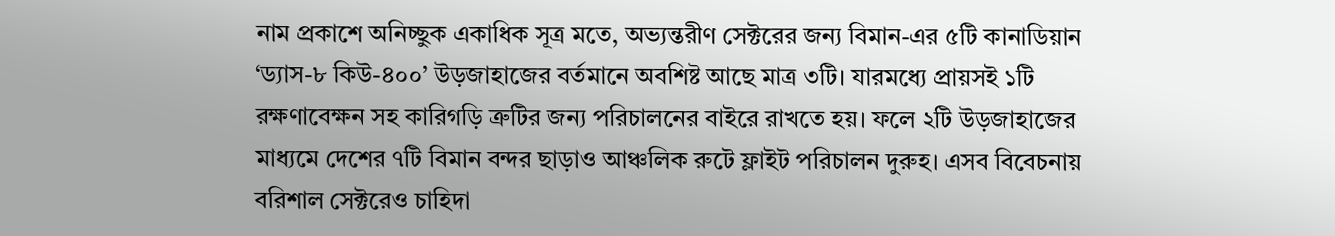নাম প্রকাশে অনিচ্ছুক একাধিক সূত্র মতে, অভ্যন্তরীণ সেক্টরের জন্য বিমান-এর ৫টি কানাডিয়ান ‘ড্যাস-৮ কিউ-৪০০’ উড়জাহাজের বর্তমানে অবশিষ্ট আছে মাত্র ৩টি। যারমধ্যে প্রায়সই ১টি রক্ষণাবেক্ষন সহ কারিগড়ি ত্রুটির জন্য পরিচালনের বাইরে রাখতে হয়। ফলে ২টি উড়জাহাজের মাধ্যমে দেশের ৭টি বিমান বন্দর ছাড়াও আঞ্চলিক রুটে ফ্লাইট পরিচালন দুরুহ। এসব বিবেচনায় বরিশাল সেক্টরেও চাহিদা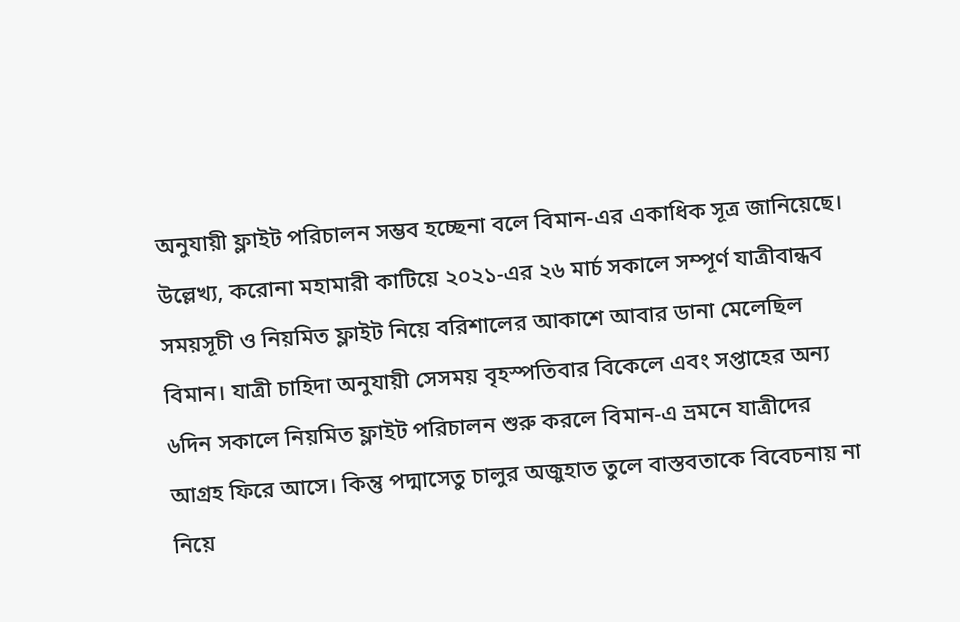অনুযায়ী ফ্লাইট পরিচালন সম্ভব হচ্ছেনা বলে বিমান-এর একাধিক সূত্র জানিয়েছে।
উল্লেখ্য, করোনা মহামারী কাটিয়ে ২০২১-এর ২৬ মার্চ সকালে সম্পূর্ণ যাত্রীবান্ধব সময়সূচী ও নিয়মিত ফ্লাইট নিয়ে বরিশালের আকাশে আবার ডানা মেলেছিল বিমান। যাত্রী চাহিদা অনুযায়ী সেসময় বৃহস্পতিবার বিকেলে এবং সপ্তাহের অন্য ৬দিন সকালে নিয়মিত ফ্লাইট পরিচালন শুরু করলে বিমান-এ ভ্রমনে যাত্রীদের আগ্রহ ফিরে আসে। কিন্তু পদ্মাসেতু চালুর অজুহাত তুলে বাস্তবতাকে বিবেচনায় না নিয়ে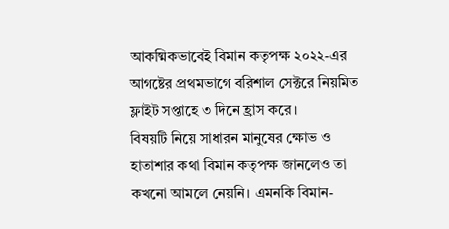আকষ্মিকভাবেই বিমান কতৃপক্ষ ২০২২-এর আগষ্টের প্রথমভাগে বরিশাল সেক্টরে নিয়মিত ফ্লাইট সপ্তাহে ৩ দিনে হ্রাস করে।
বিষয়টি নিয়ে সাধারন মানুষের ক্ষোভ ও হাতাশার কথা বিমান কতৃপক্ষ জানলেও তা কখনো আমলে নেয়নি। এমনকি বিমান-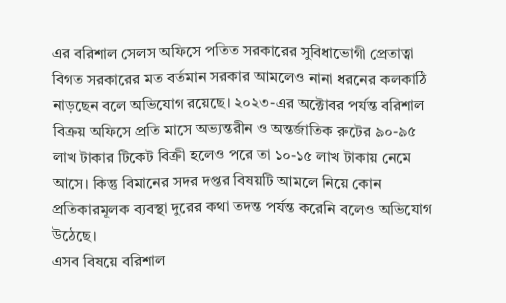এর বরিশাল সেলস অফিসে পতিত সরকারের সুবিধাভোগী প্রেতাত্বা বিগত সরকারের মত বর্তমান সরকার আমলেও নানা ধরনের কলকাঠি নাড়ছেন বলে অভিযোগ রয়েছে। ২০২৩-এর অক্টোবর পর্যন্ত বরিশাল বিক্রয় অফিসে প্রতি মাসে অভ্যন্তরীন ও অন্তর্জাতিক রুটের ৯০-৯৫ লাখ টাকার টিকেট বিক্রী হলেও পরে তা ১০-১৫ লাখ টাকায় নেমে আসে। কিন্তু বিমানের সদর দপ্তর বিষয়টি আমলে নিয়ে কোন প্রতিকারমূলক ব্যবস্থা দুরের কথা তদন্ত পর্যন্ত করেনি বলেও অভিযোগ উঠেছে।
এসব বিষয়ে বরিশাল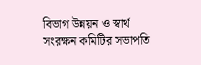বিভাগ উন্নয়ন ও স্বার্থ সংরক্ষন কমিটির সভাপতি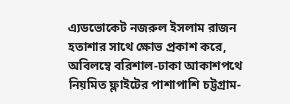এ্যডভোকেট নজরুল ইসলাম রাজন হতাশার সাথে ক্ষোভ প্রকাশ করে, অবিলম্বে বরিশাল-ঢাকা আকাশপথে নিয়মিত ফ্লাইটের পাশাপাশি চট্টগ্রাম-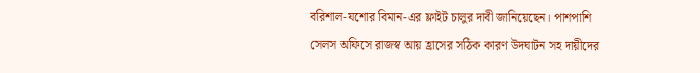বরিশাল-যশোর বিমান-এর ফ্লাইট চালুর দাবী জানিয়েছেন। পাশপাশি সেলস অফিসে রাজস্ব আয় হ্রাসের সঠিক কারণ উদঘাটন সহ দায়ীদের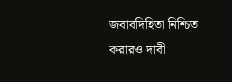জবাবদিহিতা নিশ্চিত করারও দাবী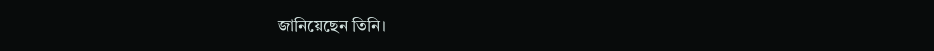জানিয়েছেন তিনি।